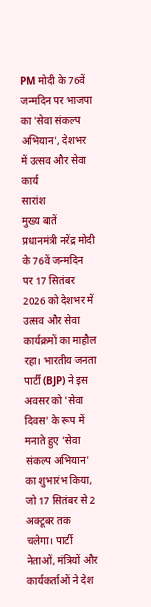PM मोदी के 76वें जन्मदिन पर भाजपा का 'सेवा संकल्प अभियान', देशभर में उत्सव और सेवा कार्य
सारांश
मुख्य बातें
प्रधानमंत्री नरेंद्र मोदी के 76वें जन्मदिन पर 17 सितंबर 2026 को देशभर में उत्सव और सेवा कार्यक्रमों का माहौल रहा। भारतीय जनता पार्टी (BJP) ने इस अवसर को 'सेवा दिवस' के रूप में मनाते हुए 'सेवा संकल्प अभियान' का शुभारंभ किया, जो 17 सितंबर से 2 अक्टूबर तक चलेगा। पार्टी नेताओं, मंत्रियों और कार्यकर्ताओं ने देश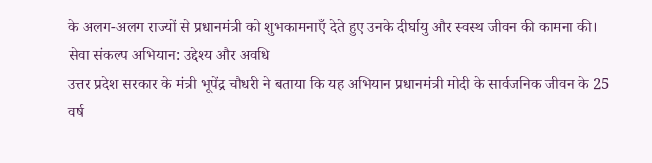के अलग-अलग राज्यों से प्रधानमंत्री को शुभकामनाएँ देते हुए उनके दीर्घायु और स्वस्थ जीवन की कामना की।
सेवा संकल्प अभियान: उद्देश्य और अवधि
उत्तर प्रदेश सरकार के मंत्री भूपेंद्र चौधरी ने बताया कि यह अभियान प्रधानमंत्री मोदी के सार्वजनिक जीवन के 25 वर्ष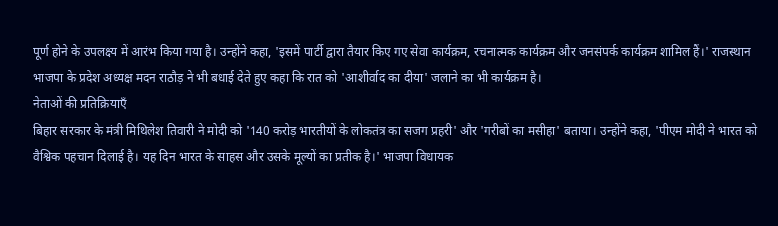पूर्ण होने के उपलक्ष्य में आरंभ किया गया है। उन्होंने कहा, 'इसमें पार्टी द्वारा तैयार किए गए सेवा कार्यक्रम, रचनात्मक कार्यक्रम और जनसंपर्क कार्यक्रम शामिल हैं।' राजस्थान भाजपा के प्रदेश अध्यक्ष मदन राठौड़ ने भी बधाई देते हुए कहा कि रात को 'आशीर्वाद का दीया' जलाने का भी कार्यक्रम है।
नेताओं की प्रतिक्रियाएँ
बिहार सरकार के मंत्री मिथिलेश तिवारी ने मोदी को '140 करोड़ भारतीयों के लोकतंत्र का सजग प्रहरी' और 'गरीबों का मसीहा' बताया। उन्होंने कहा, 'पीएम मोदी ने भारत को वैश्विक पहचान दिलाई है। यह दिन भारत के साहस और उसके मूल्यों का प्रतीक है।' भाजपा विधायक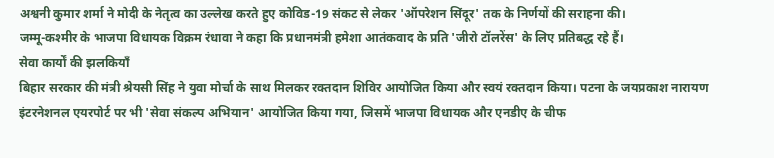अश्वनी कुमार शर्मा ने मोदी के नेतृत्व का उल्लेख करते हुए कोविड-19 संकट से लेकर 'ऑपरेशन सिंदूर' तक के निर्णयों की सराहना की।
जम्मू-कश्मीर के भाजपा विधायक विक्रम रंधावा ने कहा कि प्रधानमंत्री हमेशा आतंकवाद के प्रति 'जीरो टॉलरेंस' के लिए प्रतिबद्ध रहे हैं।
सेवा कार्यों की झलकियाँ
बिहार सरकार की मंत्री श्रेयसी सिंह ने युवा मोर्चा के साथ मिलकर रक्तदान शिविर आयोजित किया और स्वयं रक्तदान किया। पटना के जयप्रकाश नारायण इंटरनेशनल एयरपोर्ट पर भी 'सेवा संकल्प अभियान' आयोजित किया गया, जिसमें भाजपा विधायक और एनडीए के चीफ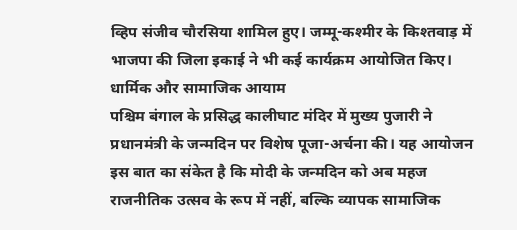व्हिप संजीव चौरसिया शामिल हुए। जम्मू-कश्मीर के किश्तवाड़ में भाजपा की जिला इकाई ने भी कई कार्यक्रम आयोजित किए।
धार्मिक और सामाजिक आयाम
पश्चिम बंगाल के प्रसिद्ध कालीघाट मंदिर में मुख्य पुजारी ने प्रधानमंत्री के जन्मदिन पर विशेष पूजा-अर्चना की। यह आयोजन इस बात का संकेत है कि मोदी के जन्मदिन को अब महज राजनीतिक उत्सव के रूप में नहीं, बल्कि व्यापक सामाजिक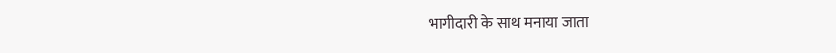भागीदारी के साथ मनाया जाता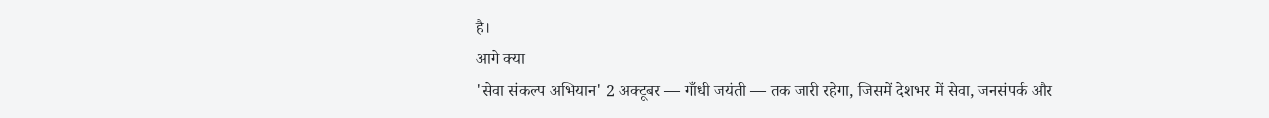है।
आगे क्या
'सेवा संकल्प अभियान' 2 अक्टूबर — गाँधी जयंती — तक जारी रहेगा, जिसमें देशभर में सेवा, जनसंपर्क और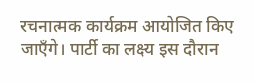रचनात्मक कार्यक्रम आयोजित किए जाएँगे। पार्टी का लक्ष्य इस दौरान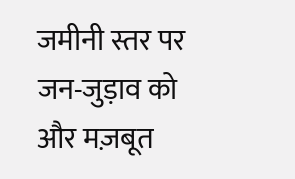जमीनी स्तर पर जन-जुड़ाव को और मज़बूत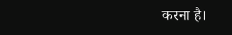करना है।